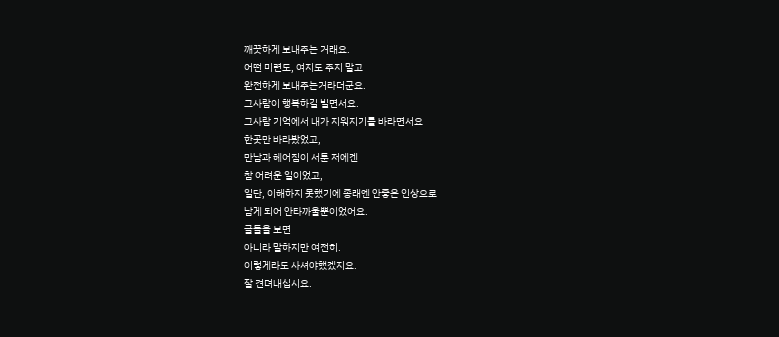깨끗하게 보내주는 거래요.
어떤 미련도, 여지도 주지 말고
완전하게 보내주는거라더군요.
그사람이 행복하길 빌면서요.
그사람 기억에서 내가 지워지기를 바라면서요
한곳만 바라봤었고,
만남과 헤어짐이 서툰 저에겐
참 어려운 일이었고,
일단, 이해하지 못했기에 종래엔 안좋은 인상으로
남게 되어 안타까울뿐이었어요.
글들을 보면
아니라 말하지만 여전히.
이렇게라도 사셔야했겠지요.
잘 견뎌내십시요.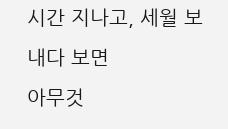시간 지나고, 세월 보내다 보면
아무것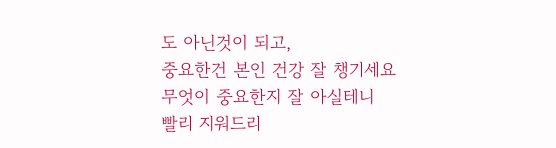도 아닌것이 되고,
중요한건 본인 건강 잘 챙기세요
무엇이 중요한지 잘 아실테니
빨리 지워드리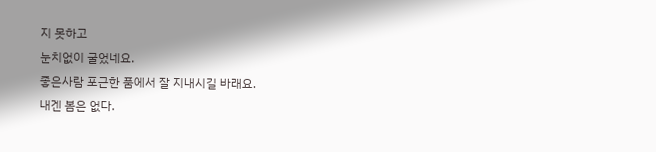지 못하고
눈치없이 굴었네요.
좋은사람 포근한 품에서 잘 지내시길 바래요.
내겐 봄은 없다.